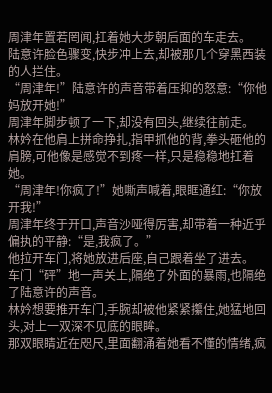周津年置若罔闻,扛着她大步朝后面的车走去。
陆意许脸色骤变,快步冲上去,却被那几个穿黑西装的人拦住。
“周津年!”陆意许的声音带着压抑的怒意:“你他妈放开她!”
周津年脚步顿了一下,却没有回头,继续往前走。
林妗在他肩上拼命挣扎,指甲抓他的背,拳头砸他的肩膀,可他像是感觉不到疼一样,只是稳稳地扛着她。
“周津年!你疯了!”她嘶声喊着,眼眶通红:“你放开我!”
周津年终于开口,声音沙哑得厉害,却带着一种近乎偏执的平静:“是,我疯了。”
他拉开车门,将她放进后座,自己跟着坐了进去。
车门“砰”地一声关上,隔绝了外面的暴雨,也隔绝了陆意许的声音。
林妗想要推开车门,手腕却被他紧紧攥住,她猛地回头,对上一双深不见底的眼眸。
那双眼睛近在咫尺,里面翻涌着她看不懂的情绪,疯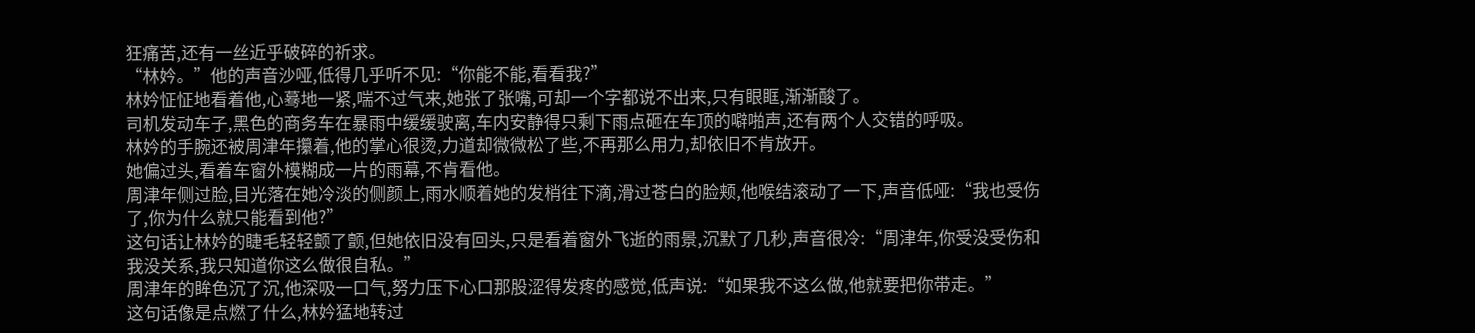狂痛苦,还有一丝近乎破碎的祈求。
“林妗。”他的声音沙哑,低得几乎听不见:“你能不能,看看我?”
林妗怔怔地看着他,心蓦地一紧,喘不过气来,她张了张嘴,可却一个字都说不出来,只有眼眶,渐渐酸了。
司机发动车子,黑色的商务车在暴雨中缓缓驶离,车内安静得只剩下雨点砸在车顶的噼啪声,还有两个人交错的呼吸。
林妗的手腕还被周津年攥着,他的掌心很烫,力道却微微松了些,不再那么用力,却依旧不肯放开。
她偏过头,看着车窗外模糊成一片的雨幕,不肯看他。
周津年侧过脸,目光落在她冷淡的侧颜上,雨水顺着她的发梢往下滴,滑过苍白的脸颊,他喉结滚动了一下,声音低哑:“我也受伤了,你为什么就只能看到他?”
这句话让林妗的睫毛轻轻颤了颤,但她依旧没有回头,只是看着窗外飞逝的雨景,沉默了几秒,声音很冷:“周津年,你受没受伤和我没关系,我只知道你这么做很自私。”
周津年的眸色沉了沉,他深吸一口气,努力压下心口那股涩得发疼的感觉,低声说:“如果我不这么做,他就要把你带走。”
这句话像是点燃了什么,林妗猛地转过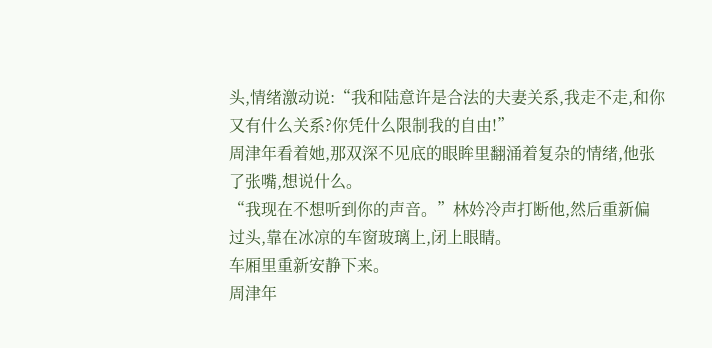头,情绪激动说:“我和陆意许是合法的夫妻关系,我走不走,和你又有什么关系?你凭什么限制我的自由!”
周津年看着她,那双深不见底的眼眸里翻涌着复杂的情绪,他张了张嘴,想说什么。
“我现在不想听到你的声音。”林妗冷声打断他,然后重新偏过头,靠在冰凉的车窗玻璃上,闭上眼睛。
车厢里重新安静下来。
周津年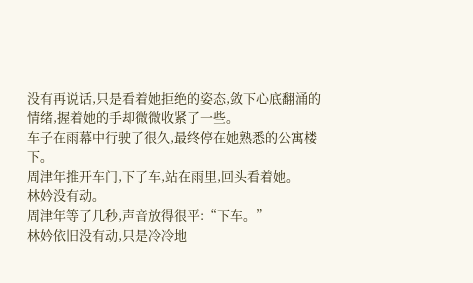没有再说话,只是看着她拒绝的姿态,敛下心底翻涌的情绪,握着她的手却微微收紧了一些。
车子在雨幕中行驶了很久,最终停在她熟悉的公寓楼下。
周津年推开车门,下了车,站在雨里,回头看着她。
林妗没有动。
周津年等了几秒,声音放得很平:“下车。”
林妗依旧没有动,只是冷冷地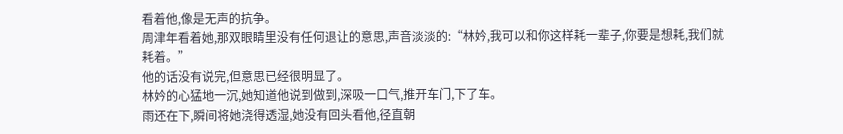看着他,像是无声的抗争。
周津年看着她,那双眼睛里没有任何退让的意思,声音淡淡的:“林妗,我可以和你这样耗一辈子,你要是想耗,我们就耗着。”
他的话没有说完,但意思已经很明显了。
林妗的心猛地一沉,她知道他说到做到,深吸一口气,推开车门,下了车。
雨还在下,瞬间将她浇得透湿,她没有回头看他,径直朝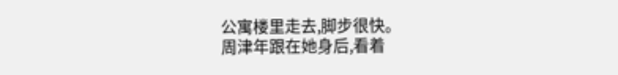公寓楼里走去,脚步很快。
周津年跟在她身后,看着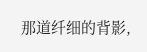那道纤细的背影,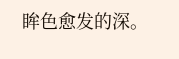眸色愈发的深。